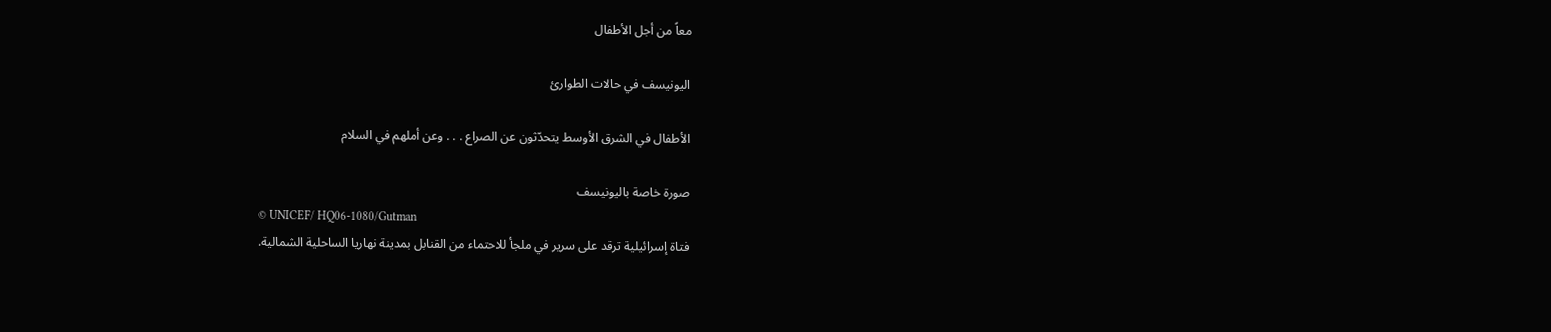معاً من أجل الأطفال

اليونيسف في حالات الطوارئ

الأطفال في الشرق الأوسط يتحدّثون عن الصراع . . . وعن أملهم في السلام

صورة خاصة باليونيسف
© UNICEF/ HQ06-1080/Gutman
فتاة إسرائيلية ترقد على سرير في ملجأ للاحتماء من القنابل بمدينة نهاريا الساحلية الشمالية.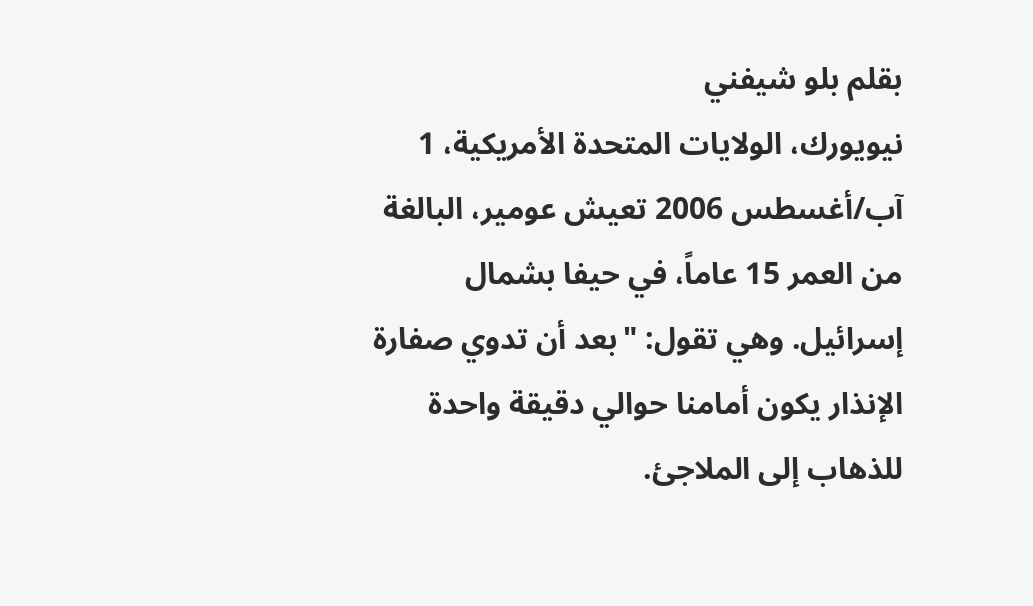بقلم بلو شيفني
نيويورك، الولايات المتحدة الأمريكية، 1 آب/أغسطس 2006 تعيش عومير، البالغة من العمر 15 عاماً، في حيفا بشمال إسرائيل. وهي تقول: "بعد أن تدوي صفارة الإنذار يكون أمامنا حوالي دقيقة واحدة للذهاب إلى الملاجئ.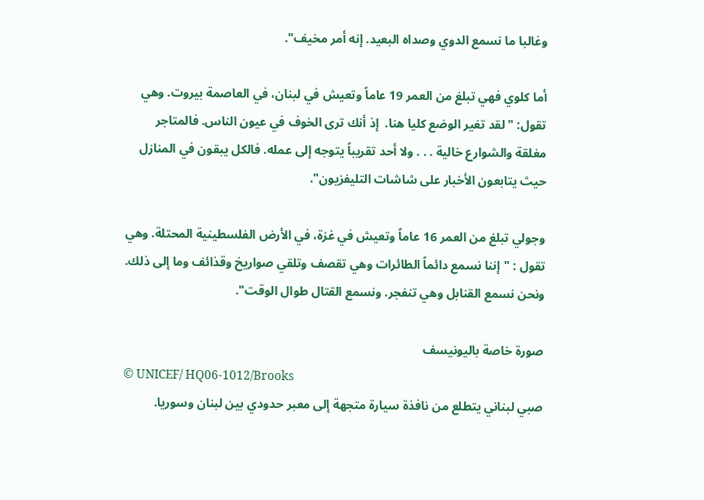وغالبا ما نسمع الدوي وصداه البعيد. إنه أمر مخيف".

أما كلوي فهي تبلغ من العمر 19 عاماً وتعيش في لبنان، في العاصمة بيروت. وهي تقول: "لقد تغير الوضع كليا هنا.  إذ أنك ترى الخوف في عيون الناس. فالمتاجر مغلقة والشوارع خالية . . . ولا أحد تقريباً يتوجه إلى عمله. فالكل يبقون في المنازل حيث يتابعون الأخبار على شاشات التليفزيون".

وجولي تبلغ من العمر 16 عاماً وتعيش في غزة، في الأرض الفلسطينية المحتلة. وهي تقول : "إننا نسمع دائماً الطائرات وهي تقصف وتلقي صواريخ وقذائف وما إلى ذلك. ونحن نسمع القنابل وهي تنفجر. ونسمع القتال طوال الوقت".

صورة خاصة باليونيسف
© UNICEF/ HQ06-1012/Brooks
صبي لبناني يتطلع من نافذة سيارة متجهة إلى معبر حدودي بين لبنان وسوريا.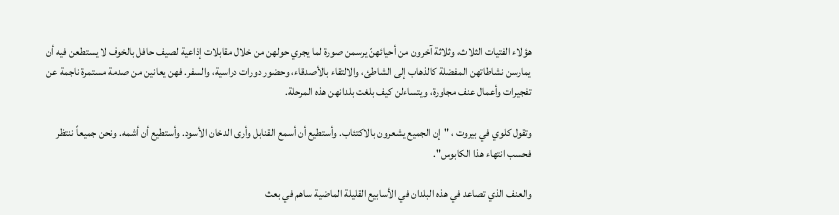هؤلاء الفتيات الثلاث، وثلاثة آخرون من أحيائهنّ يرسمن صورة لما يجري حولهن من خلال مقابلات إذاعية لصيف حافل بالخوف لا يستطعن فيه أن يمارسن نشاطاتهن المفضلة كالذهاب إلى الشاطئ، والالتقاء بالأصدقاء، وحضور دورات دراسية، والسفر. فهن يعانين من صدمة مستمرة ناجمة عن تفجيرات وأعمال عنف مجاورة، ويتساءلن كيف بلغت بلدانهن هذه المرحلة.

وتقول كلوي في بيروت ، "إن الجميع يشعرون بالاكتئاب. وأستطيع أن أسمع القنابل وأرى الدخان الأسود. وأستطيع أن أشمه. ونحن جميعاً ننتظر فحسب انتهاء هذا الكابوس".

والعنف الذي تصاعد في هذه البلدان في الأسابيع القليلة الماضية ساهم في بعث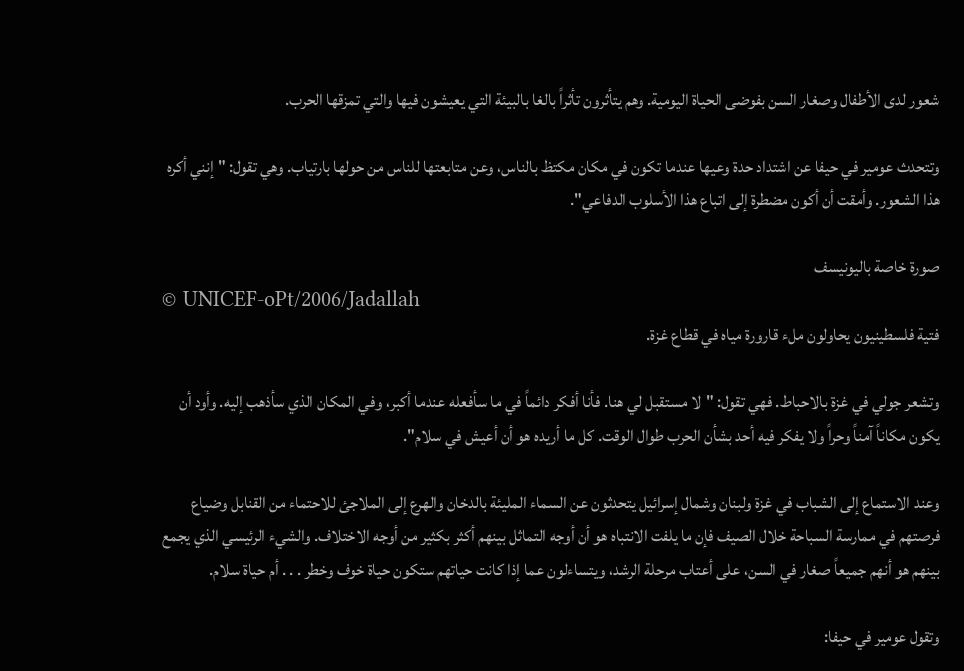شعور لدى الأطفال وصغار السن بفوضى الحياة اليومية. وهم يتأثرون تأثراً بالغا بالبيئة التي يعيشون فيها والتي تمزقها الحرب.

وتتحدث عومير في حيفا عن اشتداد حدة وعيها عندما تكون في مكان مكتظ بالناس، وعن متابعتها للناس من حولها بارتياب. وهي تقول: "إنني أكره هذا الشعور. وأمقت أن أكون مضطرة إلى اتباع هذا الأسلوب الدفاعي".

صورة خاصة باليونيسف
© UNICEF-oPt/2006/Jadallah
فتية فلسطينيون يحاولون ملء قارورة مياه في قطاع غزة.

وتشعر جولي في غزة بالاحباط. فهي تقول: "لا مستقبل لي هنا. فأنا أفكر دائماً في ما سأفعله عندما أكبر، وفي المكان الذي سأذهب إليه. وأود أن يكون مكاناً آمناً وحراً ولا يفكر فيه أحد بشأن الحرب طوال الوقت. كل ما أريده هو أن أعيش في سلام".

وعند الاستماع إلى الشباب في غزة ولبنان وشمال إسرائيل يتحدثون عن السماء المليئة بالدخان والهرع إلى الملاجئ للاحتماء من القنابل وضياع فرصتهم في ممارسة السباحة خلال الصيف فإن ما يلفت الانتباه هو أن أوجه التماثل بينهم أكثر بكثير من أوجه الاختلاف. والشيء الرئيسي الذي يجمع بينهم هو أنهم جميعاً صغار في السن، على أعتاب مرحلة الرشد، ويتساءلون عما إذا كانت حياتهم ستكون حياة خوف وخطر . . . أم حياة سلام.

وتقول عومير في حيفا: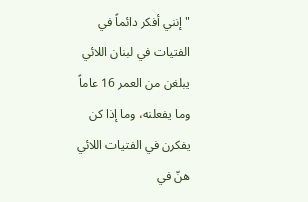"إنني أفكر دائماً في الفتيات في لبنان اللائي يبلغن من العمر 16 عاماً وما يفعلنه، وما إذا كن يفكرن في الفتيات اللائي هنّ في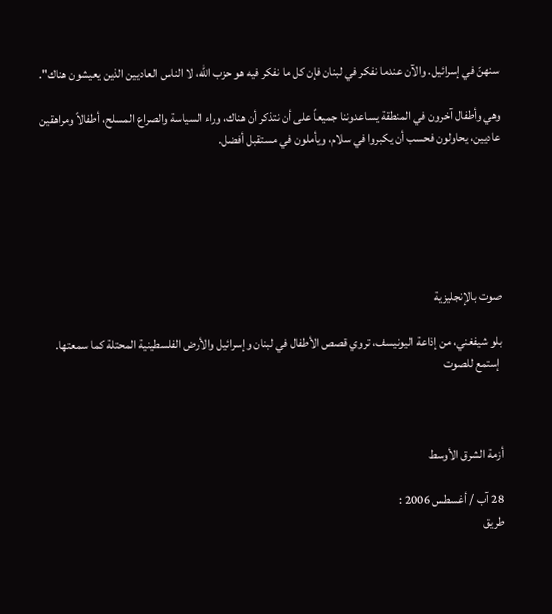سنهنّ في إسرائيل. والآن عندما نفكر في لبنان فإن كل ما نفكر فيه هو حزب الله، لا الناس العاديين الذين يعيشون هناك".

وهي وأطفال آخرون في المنطقة يساعدوننا جميعاً على أن نتذكر أن هناك، وراء السياسة والصراع المسلح، أطفالاً ومراهقين عاديين، يحاولون فحسب أن يكبروا في سلام، ويأملون في مستقبل أفضل.






صوت بالإنجليزية

بلو شيفغني، من إذاعة اليونيسف، تروي قصص الأطفال في لبنان وإسرائيل والأرض الفلسطينية المحتلة كما سمعتها.
 إستمع للصوت



أزمة الشرق الأوسط

28 آب / أغسطس 2006 :
طريق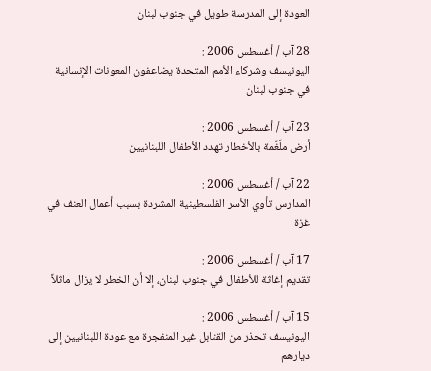العودة إلى المدرسة طويل في جنوب لبنان

28 آب / أغسطس 2006 :
اليونيسف وشركاء الأمم المتحدة يضاعفون المعونات الإنسانية في جنوب لبنان

23 آب / أغسطس 2006 :
أرض ملَغّمة بالأخطار تهدد الأطفال اللبنانيين

22 آب / أغسطس 2006 :
المدارس تأوي الأسر الفلسطينية المشردة بسبب أعمال العنف في غزة

17 آب / أغسطس 2006 :
تقديم إغاثة للأطفال في جنوب لبنان، إلا أن الخطر لا يزال ماثلاً

15 آب / أغسطس 2006 :
اليونيسف تحذر من القنابل غير المنفجرة مع عودة اللبنانيين إلى ديارهم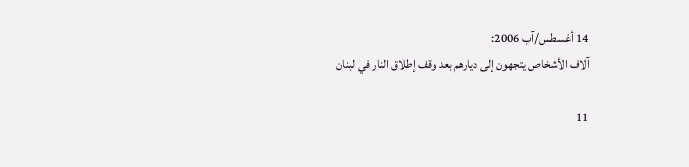14 أغسطس/آب 2006:
آلاف الأشخاص يتجهون إلى ديارهم بعد وقف إطلاق النار في لبنان

11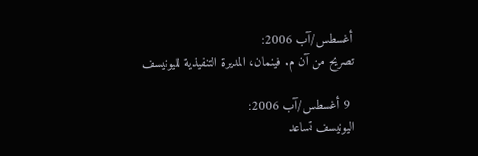أغسطس/آب 2006:
تصريح من آن م. فينمان، المديرة التنفيذية لليونيسف

 9 أغسطس/آب 2006:
اليونيسف تساعد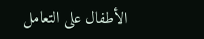الأطفال على التعامل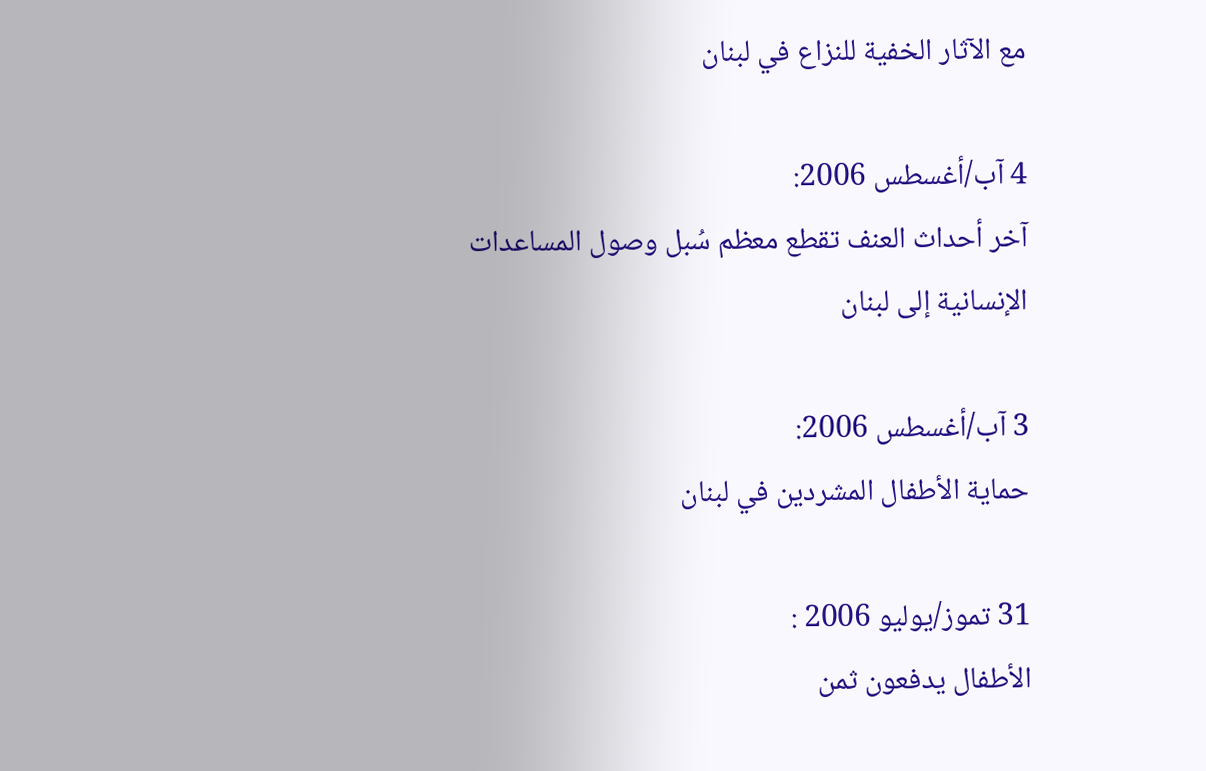مع الآثار الخفية للنزاع في لبنان

4 آب/أغسطس 2006:
آخر أحداث العنف تقطع معظم سُبل وصول المساعدات الإنسانية إلى لبنان

3 آب/أغسطس 2006:
حماية الأطفال المشردين في لبنان

31 تموز/يوليو 2006 :
الأطفال يدفعون ثمن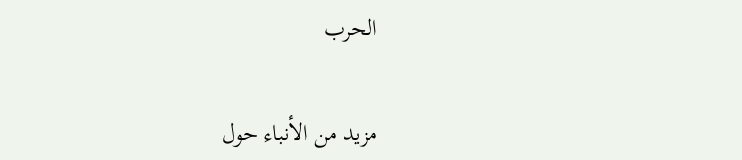الحرب


مزيد من الأنباء حول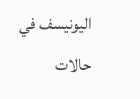اليونيسف في حالات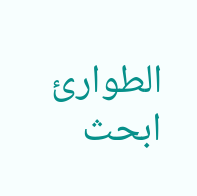الطوارئ
ابحث